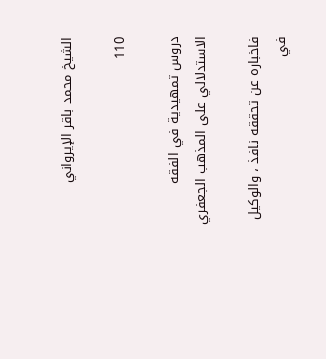الشيخ محمد باقر الإيرواني

110

دروس تمهيدية في الفقه الاستدلالي على المذهب الجعفري

فاخباره عن تحققه نافذ ، والوكيل في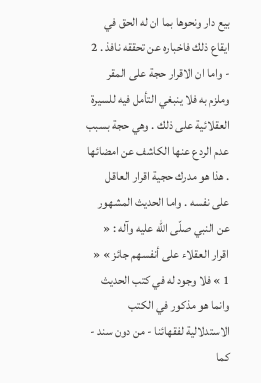بيع دار ونحوها بما ان له الحق في ايقاع ذلك فاخباره عن تحققه نافذ . 2 - واما ان الاقرار حجة على المقر وملزم به فلا ينبغي التأمل فيه للسيرة العقلائية على ذلك . وهي حجة بسبب عدم الردع عنها الكاشف عن امضائها . هذا هو مدرك حجية اقرار العاقل على نفسه . واما الحديث المشهور عن النبي صلّى اللّه عليه وآله : « اقرار العقلاء على أنفسهم جائز » « 1 » فلا وجود له في كتب الحديث وانما هو مذكور في الكتب الاستدلالية لفقهائنا - من دون سند - كما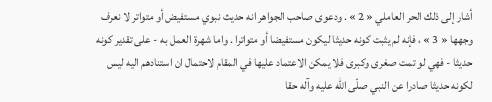أشار إلى ذلك الحر العاملي « 2 » . ودعوى صاحب الجواهر انه حديث نبوي مستفيض أو متواتر لا نعرف وجهها « 3 » ، فإنه لم يثبت كونه حديثا ليكون مستفيضا أو متواترا . واما شهرة العمل به - على تقدير كونه حديثا - فهي لو تمت صغرى وكبرى فلا يمكن الاعتماد عليها في المقام لاحتمال ان استنادهم اليه ليس لكونه حديثا صادرا عن النبي صلّى اللّه عليه وآله حقا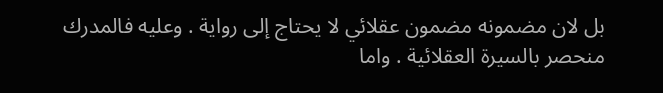بل لان مضمونه مضمون عقلائي لا يحتاج إلى رواية . وعليه فالمدرك منحصر بالسيرة العقلائية . واما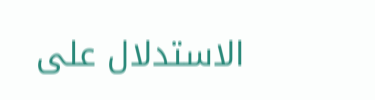الاستدلال على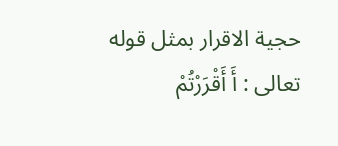حجية الاقرار بمثل قوله تعالى : أَ أَقْرَرْتُمْ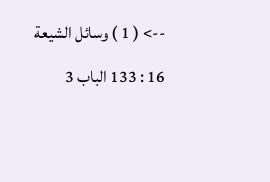--> ( 1 ) وسائل الشيعة 16 : 133 الباب 3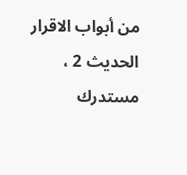من أبواب الاقرار الحديث 2 ، مستدرك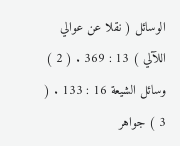الوسائل ( نقلا عن عوالي اللآلي ) 13 : 369 . ( 2 ) وسائل الشيعة 16 : 133 . ( 3 ) جواهر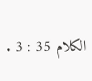الكلام 35 : 3 .